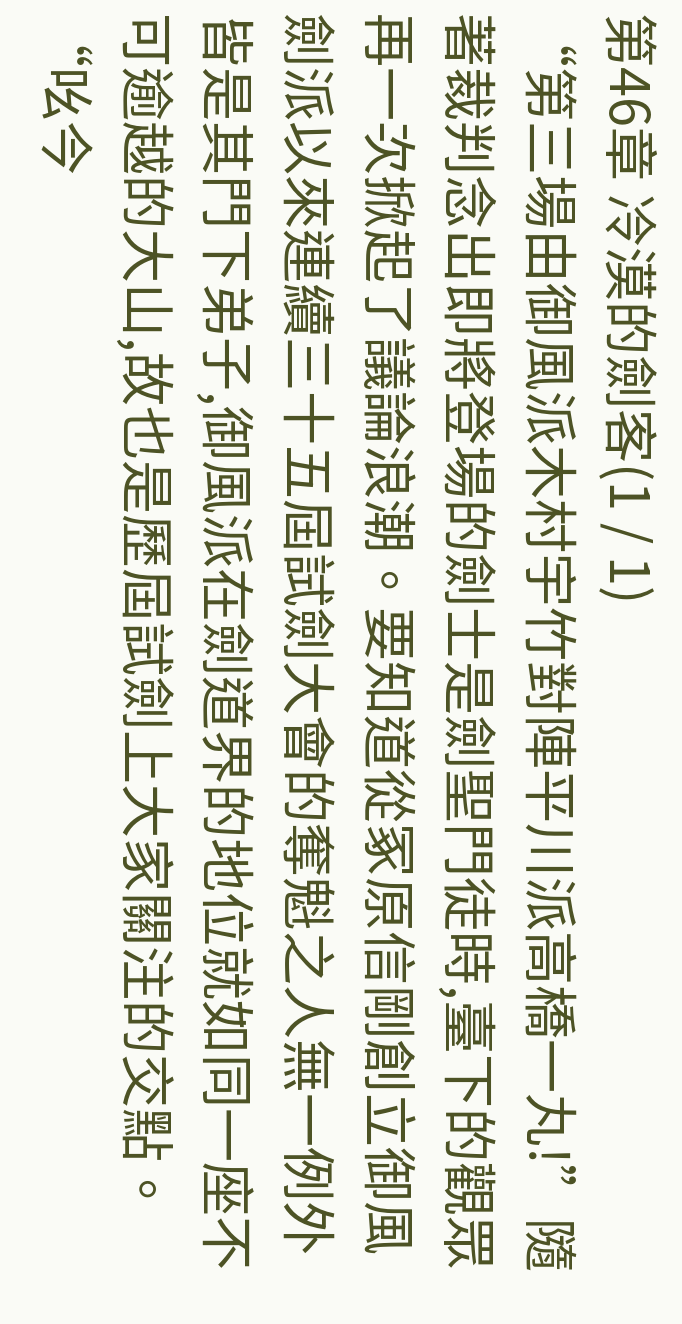第46章 冷漠的劍客(1 / 1)
“第三場由御風派木村宇竹對陣平川派高橋一丸!”隨著裁判念出即將登場的劍士是劍聖門徒時,臺下的觀眾再一次掀起了議論浪潮。要知道從冢原信剛創立御風劍派以來連續三十五屆試劍大會的奪魁之人無一例外皆是其門下弟子,御風派在劍道界的地位就如同一座不可逾越的大山,故也是歷屆試劍上大家關注的交點。
“吆今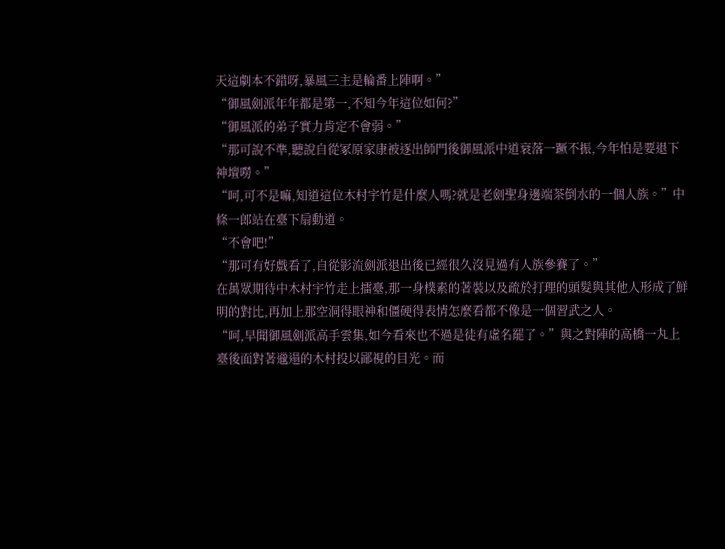天這劇本不錯呀,暴風三主是輪番上陣啊。”
“御風劍派年年都是第一,不知今年這位如何?”
“御風派的弟子實力肯定不會弱。”
“那可說不準,聽說自從冢原家康被逐出師門後御風派中道衰落一蹶不振,今年怕是要退下神壇嘮。”
“呵,可不是嘛,知道這位木村宇竹是什麼人嗎?就是老劍聖身邊端茶倒水的一個人族。”中條一郎站在臺下扇動道。
“不會吧!”
“那可有好戲看了,自從影流劍派退出後已經很久沒見過有人族參賽了。”
在萬眾期待中木村宇竹走上擂臺,那一身樸素的著裝以及疏於打理的頭髮與其他人形成了鮮明的對比,再加上那空洞得眼神和僵硬得表情怎麼看都不像是一個習武之人。
“呵,早聞御風劍派高手雲集,如今看來也不過是徒有虛名罷了。”與之對陣的高橋一丸上臺後面對著邋遢的木村投以鄙視的目光。而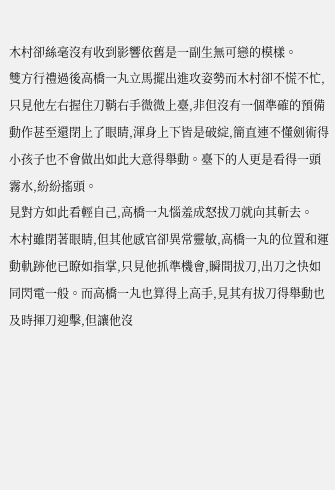木村卻絲毫沒有收到影響依舊是一副生無可戀的模樣。
雙方行禮過後高橋一丸立馬擺出進攻姿勢而木村卻不慌不忙,只見他左右握住刀鞘右手微微上臺,非但沒有一個準確的預備動作甚至還閉上了眼睛,渾身上下皆是破綻,簡直連不懂劍術得小孩子也不會做出如此大意得舉動。臺下的人更是看得一頭霧水,紛紛搖頭。
見對方如此看輕自己,高橋一丸惱羞成怒拔刀就向其斬去。
木村雖閉著眼睛,但其他感官卻異常靈敏,高橋一丸的位置和運動軌跡他已瞭如指掌,只見他抓準機會,瞬間拔刀,出刀之快如同閃電一般。而高橋一丸也算得上高手,見其有拔刀得舉動也及時揮刀迎擊,但讓他沒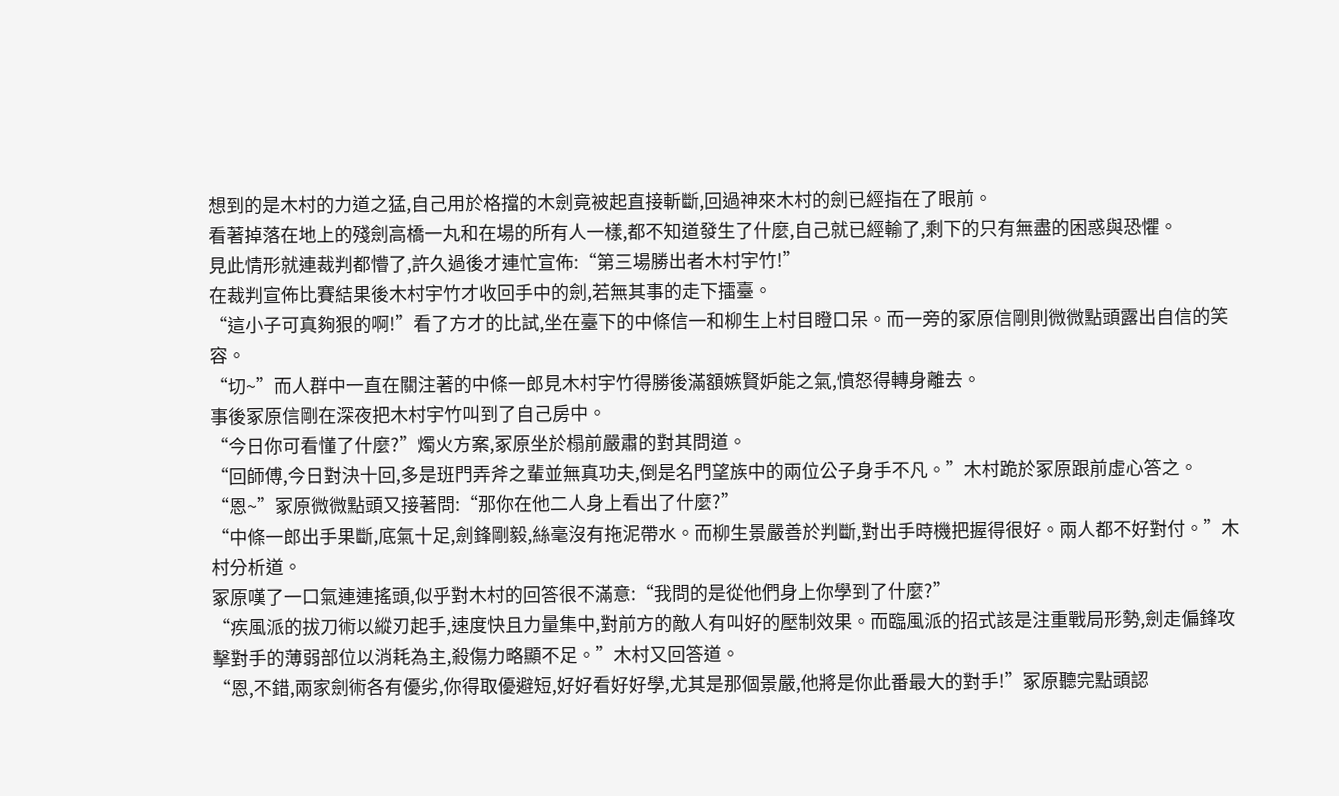想到的是木村的力道之猛,自己用於格擋的木劍竟被起直接斬斷,回過神來木村的劍已經指在了眼前。
看著掉落在地上的殘劍高橋一丸和在場的所有人一樣,都不知道發生了什麼,自己就已經輸了,剩下的只有無盡的困惑與恐懼。
見此情形就連裁判都懵了,許久過後才連忙宣佈:“第三場勝出者木村宇竹!”
在裁判宣佈比賽結果後木村宇竹才收回手中的劍,若無其事的走下擂臺。
“這小子可真夠狠的啊!”看了方才的比試,坐在臺下的中條信一和柳生上村目瞪口呆。而一旁的冢原信剛則微微點頭露出自信的笑容。
“切~”而人群中一直在關注著的中條一郎見木村宇竹得勝後滿額嫉賢妒能之氣,憤怒得轉身離去。
事後冢原信剛在深夜把木村宇竹叫到了自己房中。
“今日你可看懂了什麼?”燭火方案,冢原坐於榻前嚴肅的對其問道。
“回師傅,今日對決十回,多是班門弄斧之輩並無真功夫,倒是名門望族中的兩位公子身手不凡。”木村跪於冢原跟前虛心答之。
“恩~”冢原微微點頭又接著問:“那你在他二人身上看出了什麼?”
“中條一郎出手果斷,底氣十足,劍鋒剛毅,絲毫沒有拖泥帶水。而柳生景嚴善於判斷,對出手時機把握得很好。兩人都不好對付。”木村分析道。
冢原嘆了一口氣連連搖頭,似乎對木村的回答很不滿意:“我問的是從他們身上你學到了什麼?”
“疾風派的拔刀術以縱刃起手,速度快且力量集中,對前方的敵人有叫好的壓制效果。而臨風派的招式該是注重戰局形勢,劍走偏鋒攻擊對手的薄弱部位以消耗為主,殺傷力略顯不足。”木村又回答道。
“恩,不錯,兩家劍術各有優劣,你得取優避短,好好看好好學,尤其是那個景嚴,他將是你此番最大的對手!”冢原聽完點頭認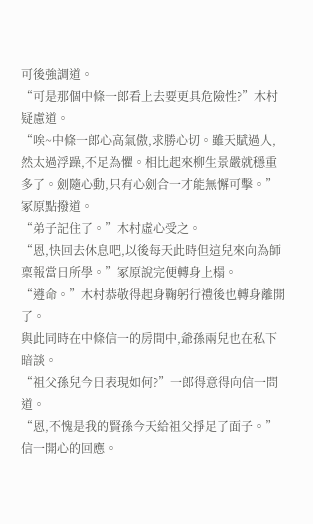可後強調道。
“可是那個中條一郎看上去要更具危險性?”木村疑慮道。
“唉~中條一郎心高氣傲,求勝心切。雖天賦過人,然太過浮躁,不足為懼。相比起來柳生景嚴就穩重多了。劍隨心動,只有心劍合一才能無懈可擊。”冢原點撥道。
“弟子記住了。”木村虛心受之。
“恩,快回去休息吧,以後每天此時但這兒來向為師稟報當日所學。”冢原說完便轉身上榻。
“遵命。”木村恭敬得起身鞠躬行禮後也轉身離開了。
與此同時在中條信一的房間中,爺孫兩兒也在私下暗談。
“祖父孫兒今日表現如何?”一郎得意得向信一問道。
“恩,不愧是我的賢孫今天給祖父掙足了面子。”信一開心的回應。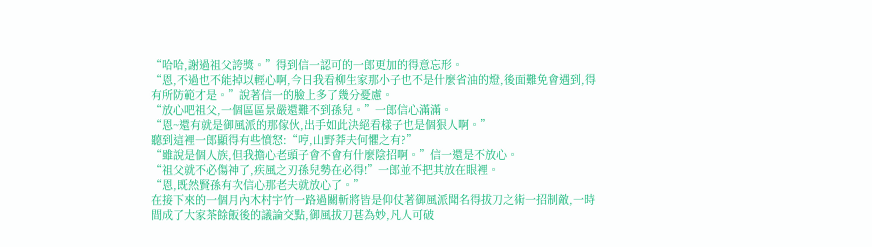“哈哈,謝過祖父誇獎。”得到信一認可的一郎更加的得意忘形。
“恩,不過也不能掉以輕心啊,今日我看柳生家那小子也不是什麼省油的燈,後面難免會遇到,得有所防範才是。”說著信一的臉上多了幾分憂慮。
“放心吧祖父,一個區區景嚴還難不到孫兒。”一郎信心滿滿。
“恩~還有就是御風派的那傢伙,出手如此決絕看樣子也是個狠人啊。”
聽到這裡一郎顯得有些憤怒:“哼,山野莽夫何懼之有?”
“雖說是個人族,但我擔心老頭子會不會有什麼陰招啊。”信一還是不放心。
“祖父就不必傷神了,疾風之刃孫兒勢在必得!”一郎並不把其放在眼裡。
“恩,既然賢孫有次信心那老夫就放心了。”
在接下來的一個月內木村宇竹一路過關斬將皆是仰仗著御風派聞名得拔刀之術一招制敵,一時間成了大家茶餘飯後的議論交點,御風拔刀甚為妙,凡人可破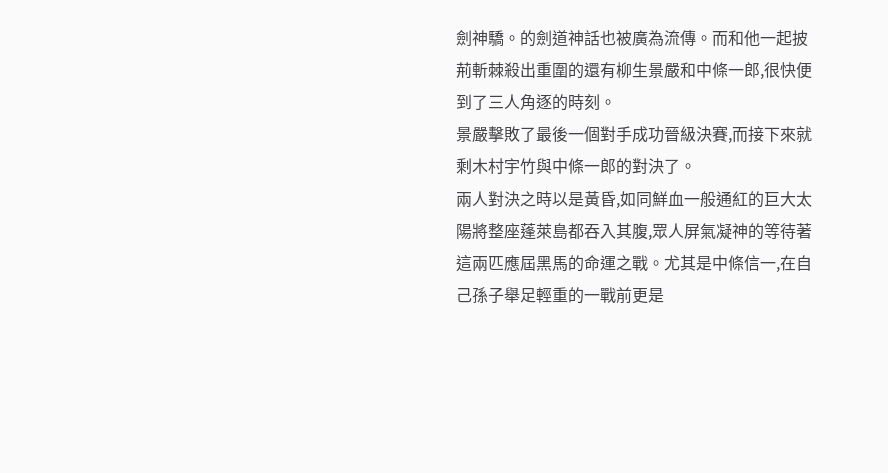劍神驕。的劍道神話也被廣為流傳。而和他一起披荊斬棘殺出重圍的還有柳生景嚴和中條一郎,很快便到了三人角逐的時刻。
景嚴擊敗了最後一個對手成功晉級決賽,而接下來就剩木村宇竹與中條一郎的對決了。
兩人對決之時以是黃昏,如同鮮血一般通紅的巨大太陽將整座蓬萊島都吞入其腹,眾人屏氣凝神的等待著這兩匹應屆黑馬的命運之戰。尤其是中條信一,在自己孫子舉足輕重的一戰前更是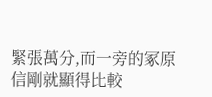緊張萬分,而一旁的冢原信剛就顯得比較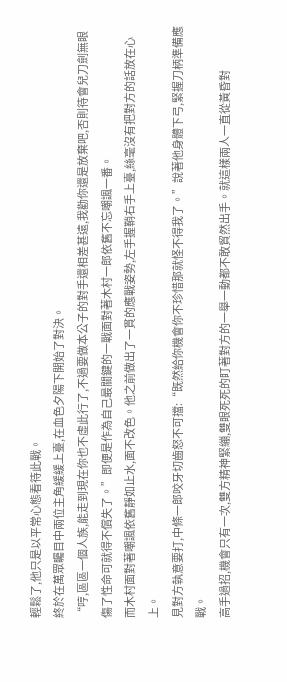輕鬆了,他只是以平常心態看待此戰。
終於在萬眾矚目中兩位主角緩緩上臺,在血色夕陽下開始了對決。
“哼,區區一個人族,能走到現在你也不虛此行了,不過要做本公子的對手還相差甚遠,我勸你還是放棄吧,否則待會兒刀劍無眼傷了性命可就得不償失了。”即便是作為自己最關鍵的一戰面對著木村一郎依舊不忘嘲諷一番。
而木村面對著嘲諷依舊靜如止水,面不改色。他之前做出了一貫的應戰姿勢,左手握鞘右手上臺,絲毫沒有把對方的話放在心上。
見對方執意要打,中條一郎咬牙切齒怒不可擋:“既然給你機會你不珍惜那就怪不得我了。”說著他身體下弓,緊握刀柄準備應戰。
高手過招,機會只有一次,雙方精神緊繃,雙眼死死的盯著對方的一舉一動都不敢貿然出手。就這樣兩人一直從黃昏對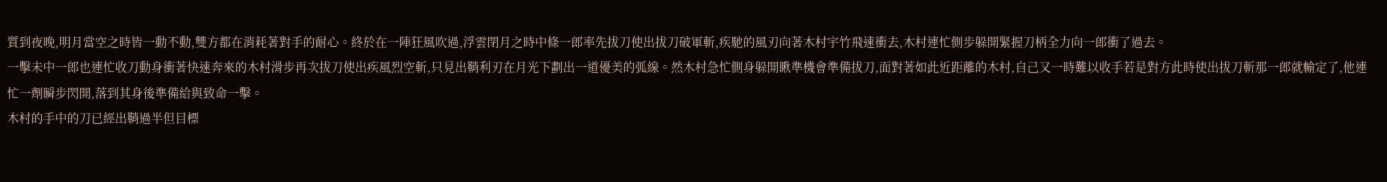質到夜晚,明月當空之時皆一動不動,雙方都在消耗著對手的耐心。終於在一陣狂風吹過,浮雲閉月之時中條一郎率先拔刀使出拔刀破軍斬,疾馳的風刃向著木村宇竹飛速衝去,木村連忙側步躲開緊握刀柄全力向一郎衝了過去。
一擊未中一郎也連忙收刀動身衝著快速奔來的木村滑步再次拔刀使出疾風烈空斬,只見出鞘利刃在月光下劃出一道優美的弧線。然木村急忙側身躲開瞅準機會準備拔刀,面對著如此近距離的木村,自己又一時難以收手若是對方此時使出拔刀斬那一郎就輸定了,他連忙一劑瞬步閃開,落到其身後準備給與致命一擊。
木村的手中的刀已經出鞘過半但目標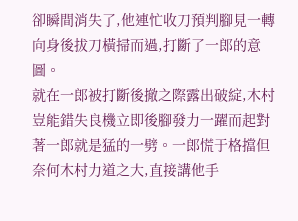卻瞬間消失了,他連忙收刀預判腳見一轉向身後拔刀橫掃而過,打斷了一郎的意圖。
就在一郎被打斷後撤之際露出破綻,木村豈能錯失良機立即後腳發力一躍而起對著一郎就是猛的一劈。一郎慌于格擋但奈何木村力道之大,直接講他手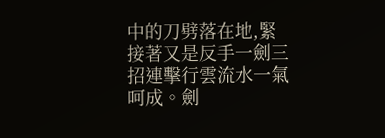中的刀劈落在地,緊接著又是反手一劍三招連擊行雲流水一氣呵成。劍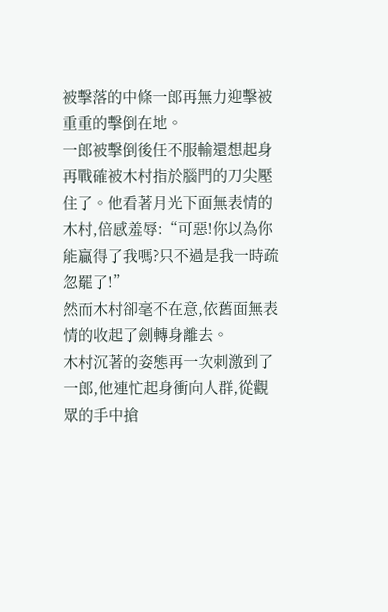被擊落的中條一郎再無力迎擊被重重的擊倒在地。
一郎被擊倒後任不服輸還想起身再戰確被木村指於腦門的刀尖壓住了。他看著月光下面無表情的木村,倍感羞辱:“可惡!你以為你能贏得了我嗎?只不過是我一時疏忽罷了!”
然而木村卻毫不在意,依舊面無表情的收起了劍轉身離去。
木村沉著的姿態再一次刺激到了一郎,他連忙起身衝向人群,從觀眾的手中搶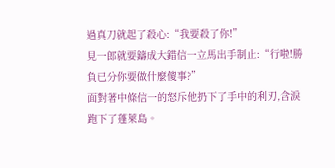過真刀就起了殺心:“我要殺了你!”
見一郎就要鑄成大錯信一立馬出手制止:“行啦!勝負已分你要做什麼傻事?”
面對著中條信一的怒斥他扔下了手中的利刃,含淚跑下了蓬萊島。